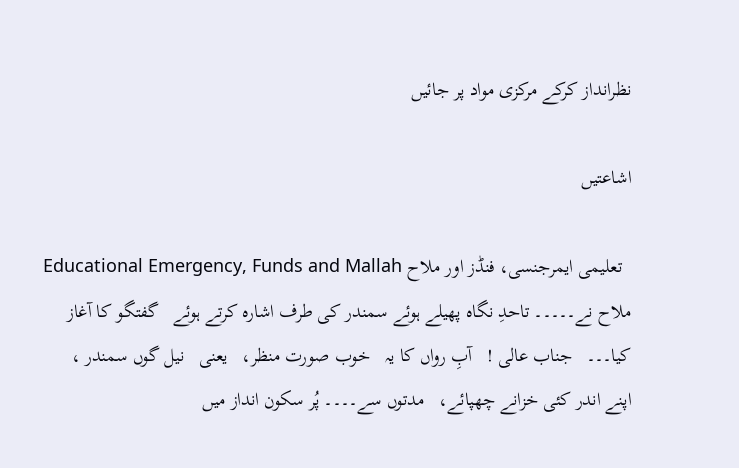نظرانداز کرکے مرکزی مواد پر جائیں

اشاعتیں

  تعلیمی ایمرجنسی، فنڈز اور ملاح Educational Emergency, Funds and Mallah   ملاح نے۔۔۔۔۔ تاحدِ نگاہ پھیلے ہوئے سمندر کی طرف اشارہ کرتے ہوئے   گفتگو کا آغاز کیا۔۔۔   جناب عالی !   آبِ رواں کا یہ   خوب صورت منظر،   یعنی   نیل گوں سمندر ،   اپنے اندر کئی خزانے چھپائے،   مدتوں سے۔۔۔۔ پُر سکون انداز میں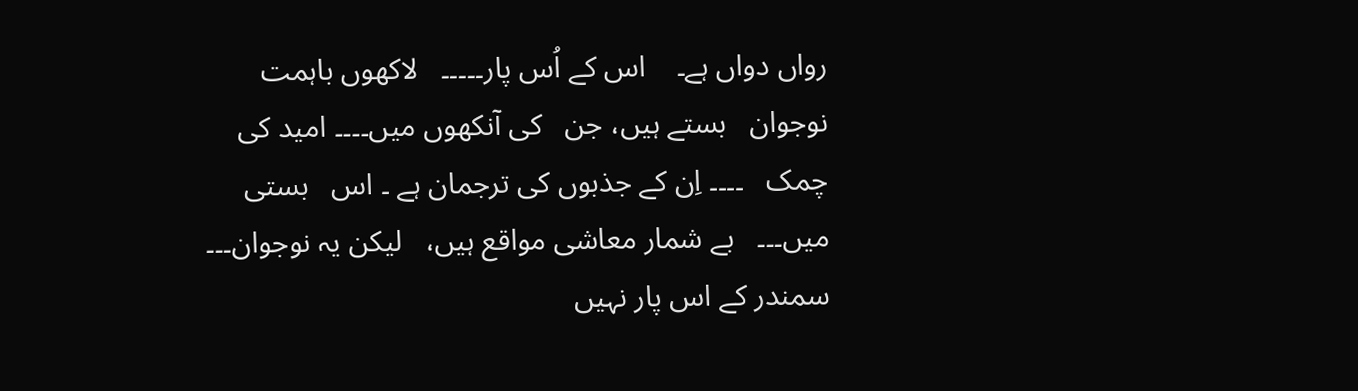رواں دواں ہے۔    اس کے اُس پار۔۔۔۔۔   لاکھوں باہمت نوجوان   بستے ہیں، جن   کی آنکھوں میں۔۔۔۔ امید کی چمک   ۔۔۔۔ اِن کے جذبوں کی ترجمان ہے ۔ اس   بستی میں۔۔۔   بے شمار معاشی مواقع ہیں،   لیکن یہ نوجوان۔۔۔ سمندر کے اس پار نہیں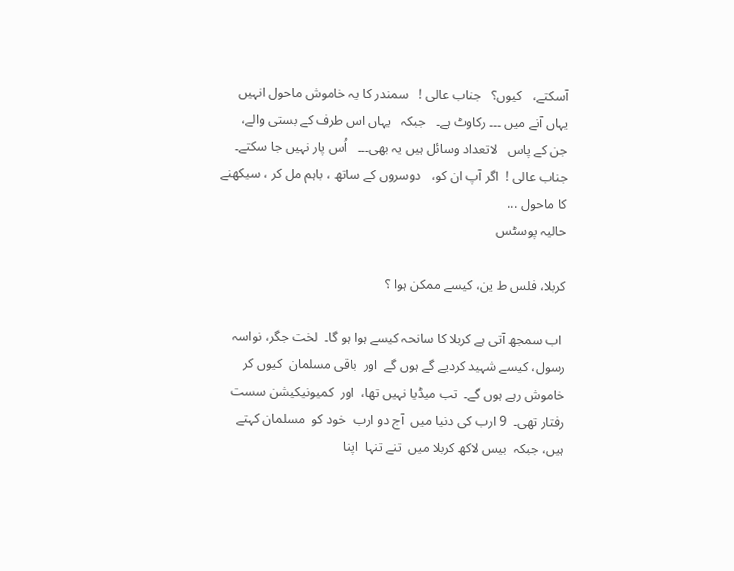آسکتے،   کیوں؟   جناب عالی !   سمندر کا یہ خاموش ماحول انہیں یہاں آنے میں ۔۔۔ رکاوٹ ہے۔   جبکہ   یہاں اس طرف کے بستی والے،   جن کے پاس   لاتعداد وسائل ہیں یہ بھی۔۔۔   اُس پار نہیں جا سکتے۔   جناب عالی !  اگر آپ ان کو،   دوسروں کے ساتھ ، باہم مل کر ، سیکھنے کا ماحول ...
حالیہ پوسٹس

کربلا، فلس ط ین، کیسے ممکن ہوا ؟

 اب سمجھ آتی ہے کربلا کا سانحہ کیسے ہوا ہو گا۔  لخت جگر، نواسہ رسول، کیسے شہید کردیے گے ہوں گے  اور  باقی مسلمان  کیوں کر خاموش رہے ہوں گے۔  تب میڈیا نہیں تھا،  اور  کمیونیکیشن سست رفتار تھی۔  9 ارب کی دنیا میں  آج دو ارب  خود کو  مسلمان کہتے ہیں، جبکہ  بیس لاکھ کربلا میں  تنے تنہا  اپنا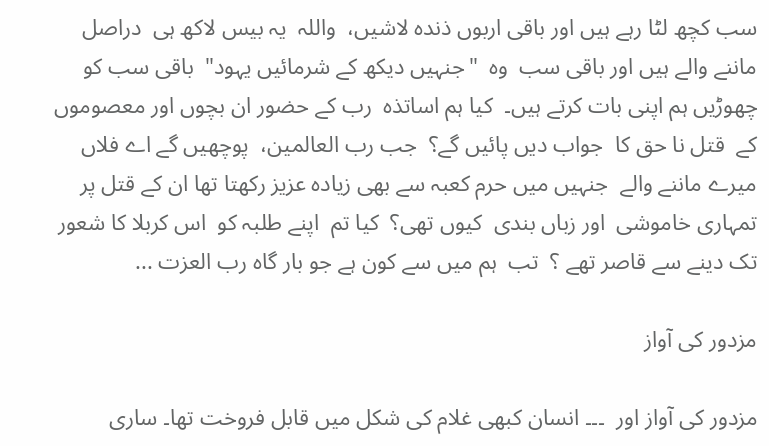سب کچھ لٹا رہے ہیں اور باقی اربوں ذندہ لاشیں،  واللہ  یہ بیس لاکھ ہی  دراصل ماننے والے ہیں اور باقی سب  وہ  "جنہیں دیکھ کے شرمائیں یہود"  باقی سب کو  چھوڑیں ہم اپنی بات کرتے ہیں۔  کیا ہم اساتذہ  رب کے حضور ان بچوں اور معصوموں کے  قتل نا حق کا  جواب دیں پائیں گے؟  جب رب العالمین،  پوچھیں گے اے فلاں  میرے ماننے والے  جنہیں میں حرم کعبہ سے بھی زیادہ عزیز رکھتا تھا ان کے قتل پر  تمہاری خاموشی  اور زباں بندی  کیوں تھی؟  کیا تم  اپنے طلبہ کو  اس کربلا کا شعور تک دینے سے قاصر تھے ؟  تب  ہم میں سے کون ہے جو بار گاہ رب العزت ...

مزدور کی آواز

مزدور کی آواز اور  ۔۔۔ انسان کبھی غلام کی شکل میں قابل فروخت تھا۔ ساری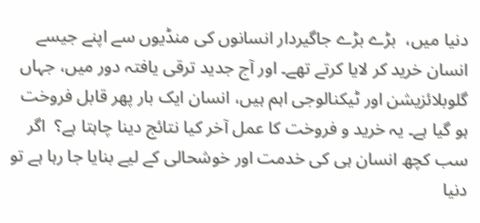دنیا میں،  بڑے بڑے جاگیردار انسانوں کی منڈیوں سے اپنے جیسے انسان خرید کر لایا کرتے تھے۔ اور آج جدید ترقی یافتہ دور میں، جہاں گلوبلائزیشن اور ٹیکنالوجی اہم ہیں، انسان ایک بار پھر قابل فروخت ہو گیا ہے۔ یہ خرید و فروخت کا عمل آخر کیا نتائج دینا چاہتا ہے؟  اگر سب کچھ انسان ہی کی خدمت اور خوشحالی کے لیے بنایا جا رہا ہے تو دنیا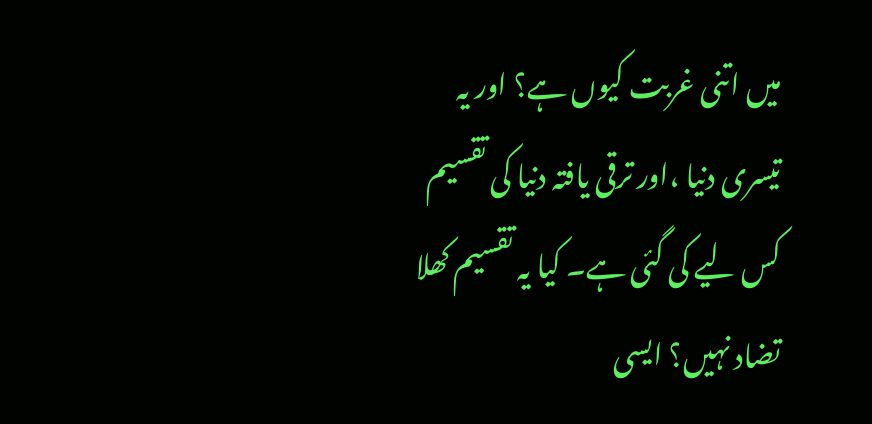میں اتنی غربت کیوں ہے؟ اور یہ تیسری دنیا ،اور ترقی یافتہ دنیا کی تقسیم کس لیے کی گئی ہے۔ کیا یہ تقسیم کھلا  تضاد نہیں؟ ایسی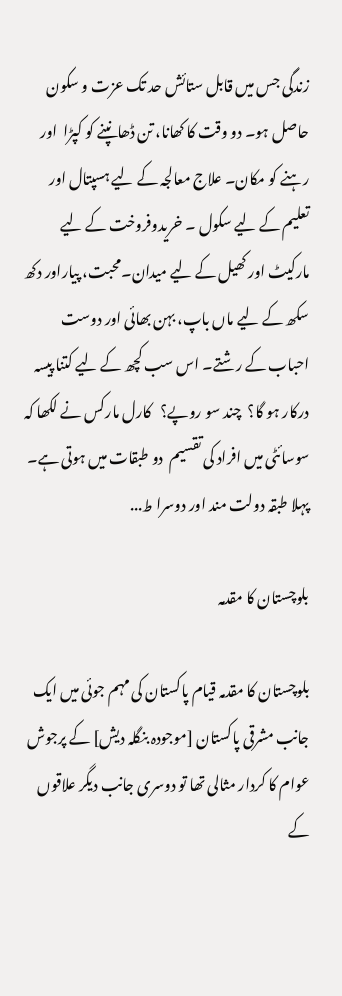زندگی جس میں قابل ستائش حد تک عزت و سکون حاصل ہو۔ دو وقت کا کھانا، تن ڈھانپنے کو کپڑا  اور رہنے کو مکان۔ علاج معالجہ کے لیے ہسپتال اور تعلیم کے لیے سکول ۔ خریدوفروخت کے لیے مارکیٹ اور کھیل کے لیے میدان۔محبت، پیاراور دکھ سکھ کے لیے ماں باپ، بہن بھائی اور دوست احباب کے رشتے۔ اس سب کچھ کے لیے کتنا پیسہ درکار ہو گا؟  چند سو روپے؟   کارل مارکس نے لکھا کہ سوسائٹی میں افراد کی تقسیم  دو طبقات میں ہوتی ہے۔ پہلا طبقہ دولت مند اور دوسرا ط...

بلوچستان کا مقدمہ

بلوچستان کا مقدمہ قیام پاکستان کی مہم جوئی میں ایک جانب مشرقی پاکستان [موجودہ بنگلہ دیش] کے پرجوش عوام کا کردار مثالی تھا تو دوسری جانب دیگر علاقوں کے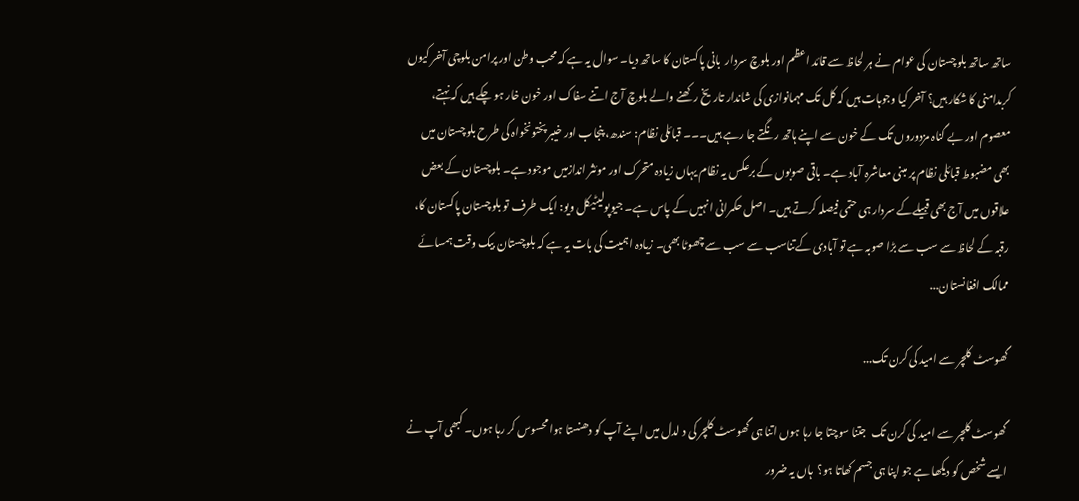ساتھ ساتھ بلوچستان کی عوام نے ہر لحاظ سے قائد اعظم اور بلوچ سردار  بانی پاکستان کا ساتھ دیا۔ سوال یہ ہے کہ محب وطن اور پرامن بلوچی آخر کیوں کربدامنی کا شکار ہیں؟ آخر کیا وجوہات ہیں کہ کل تک مہمانوازی کی شاندار تاریخ رکھنے والے بلوچ آج اتنے سفاک اور خون خار ہو چکے ہیں کہ نہتے، معصوم اور بے گناہ مزدوروں تک کے خون سے اپنے ہاتھ رنگتے جا رہے ہیں۔۔۔ قبائلی نظام: سندھ، پنجاب اور خیبر پختونخواہ کی طرح بلوچستان میں بھی مضبوط قبائلی نظام پر مبنی معاشرہ آباد ہے۔ باقی صوبوں کے برعکس یہ نظام یہاں زیادہ متحرک اور موئثر اندازمیں موجود ہے۔ بلوچستان کے بعض علاقوں میں آج بھی قبیلےکے سردار ہی حتمی فیصلہ کرتے ہیں۔ اصل حکمرانی انہیں کے پاس ہے۔ جیوپولیٹیکل ویو: ایک طرف تو بلوچستان پاکستان کا،  رقبہ کے لحاظ سے سب سے بڑا صوبہ ہے تو آبادی کےتناسب سے سب سے چھوٹا بھی۔ زیادہ اہمیت کی بات یہ ہے کہ بلوچستان بیک وقت ہمسائے ممالک افغانستان...

گھوسٹ کلچر سے امید کی کرن تک...

گھوسٹ کلچر سے امید کی کرن تک  جتنا سوچتا جا رہا ہوں اتنا ہی گھوسٹ کلچر کی د لدل میں اپنے آپ کو دھنستا ہوا محسوس کر رہا ہوں۔ کبھی آپ نے ایسے شخص کو دیکھا ہے جو اپنا ہی جسم کھاتا ہو؟  ہاں یہ ضرور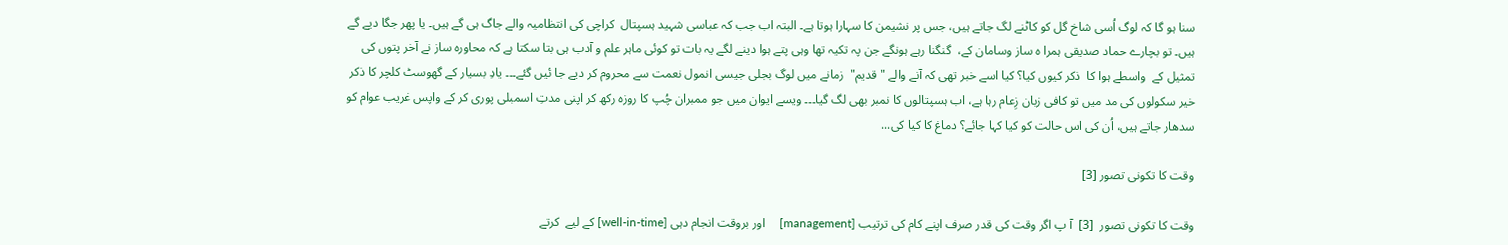سنا ہو گا کہ لوگ اُسی شاخ گل کو کاٹنے لگ جاتے ہیں، جس پر نشیمن کا سہارا ہوتا ہے۔ البتہ اب جب کہ عباسی شہید ہسپتال  کراچی کی انتظامیہ والے جاگ ہی گے ہیں۔ یا پھر جگا دیے گے ہیں۔ تو بچارے حماد صدیقی ہمرا ہ ساز وسامان کے،  گنگنا رہے ہونگے جن پہ تکیہ تھا وہی پتے ہوا دینے لگے یہ بات تو کوئی ماہر علم و آدب ہی بتا سکتا ہے کہ محاورہ ساز نے آخر پتوں کی تمثیل کے  واسطے ہوا کا  ذکر کیوں کیا؟ کیا اسے خبر تھی کہ آنے والے " قدیم"  زمانے میں لوگ بجلی جیسی انمول نعمت سے محروم کر دیے جا ئیں گئے۔۔۔ یادِ بسیار کے گھوسٹ کلچر کا ذکر خیر سکولوں کی مد میں تو کافی زبان زِعام رہا ہے، اب ہسپتالوں کا نمبر بھی لگ گیا۔۔۔ ویسے ایوان میں جو ممبران چُپ کا روزہ رکھ کر اپنی مدتِ اسمبلی پوری کر کے واپس غریب عوام کو سدھار جاتے ہیں، اُن کی اس حالت کو کیا کہا جائے؟ دماغ کا کیا کی...

وقت کا تکونی تصور [3]

وقت کا تکونی تصور  [3]  آ پ اگر وقت کی قدر صرف اپنے کام کی ترتیب [management]     اور بروقت انجام دہی [well-in-time] کے لیے  کرتے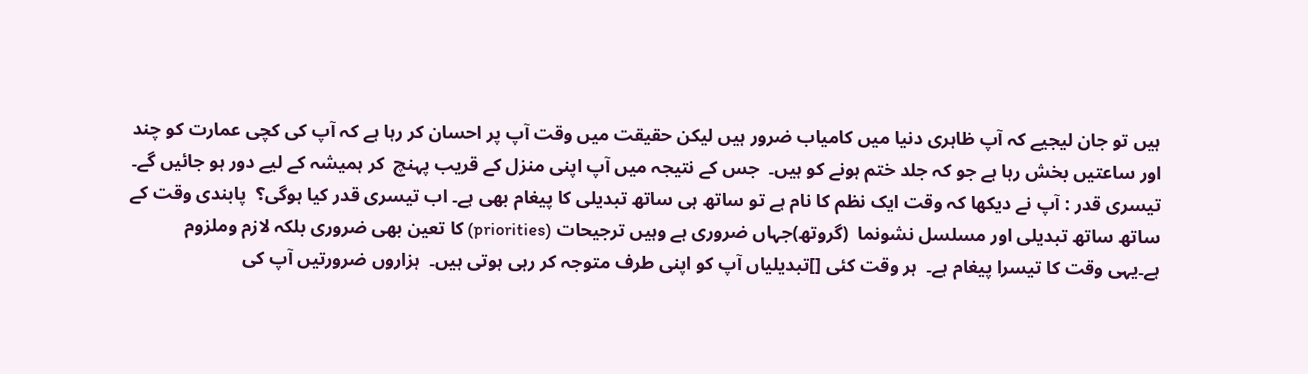ہیں تو جان لیجیے کہ آپ ظاہری دنیا میں کامیاب ضرور ہیں لیکن حقیقت میں وقت آپ پر احسان کر رہا ہے کہ آپ کی کچی عمارت کو چند اور ساعتیں بخش رہا ہے جو کہ جلد ختم ہونے کو ہیں۔  جس کے نتیجہ میں آپ اپنی منزل کے قریب پہنچ  کر ہمیشہ کے لیے دور ہو جائیں گے۔ تیسری قدر : آپ نے دیکھا کہ وقت ایک نظم کا نام ہے تو ساتھ ہی ساتھ تبدیلی کا پیغام بھی ہے۔ اب تیسری قدر کیا ہوگی؟  پابندی وقت کے ساتھ ساتھ تبدیلی اور مسلسل نشونما  (گروتھ)جہاں ضروری ہے وہیں ترجیحات (priorities) کا تعین بھی ضروری بلکہ لازم وملزوم ہے۔یہی وقت کا تیسرا پیغام ہے۔  ہر وقت کئی []تبدیلیاں آپ کو اپنی طرف متوجہ کر رہی ہوتی ہیں۔  ہزاروں ضرورتیں آپ کی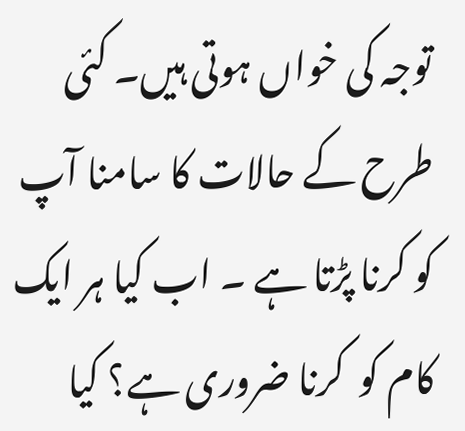توجہ کی خواں ہوتی ہیں۔ کئی طرح کے حالات کا سامنا آپ کو کرنا پڑتا ہے ۔ اب کیا ہر ایک کام کو  کرنا ضروری ہے؟ کیا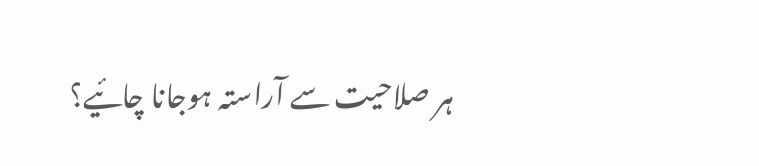ہر صلاحیت سے آراستہ ہوجانا چائیے؟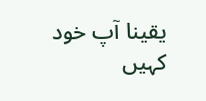یقینا آپ خود کہیں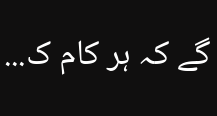گے کہ ہر کام ک...